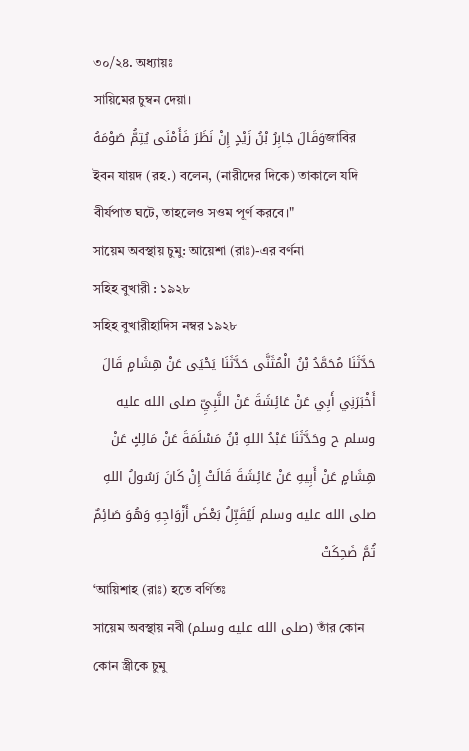৩০/২৪. অধ্যায়ঃ
সায়িমের চুম্বন দেয়া।
وَقَالَ جَابِرُ بْنُ زَيْدٍ إِنْ نَظَرَ فَأَمْنَى يُتِمُّ صَوْمَهُজাবির ইবন যায়দ (রহ.) বলেন, (নারীদের দিকে) তাকালে যদি বীর্যপাত ঘটে, তাহলেও সওম পূর্ণ করবে।"
সায়েম অবস্থায় চুমু: আয়েশা (রাঃ)-এর বর্ণনা
সহিহ বুখারী : ১৯২৮
সহিহ বুখারীহাদিস নম্বর ১৯২৮
حَدَّثَنَا مُحَمَّدُ بْنُ الْمُثَنَّى حَدَّثَنَا يَحْيَى عَنْ هِشَامٍ قَالَ أَخْبَرَنِي أَبِي عَنْ عَائِشَةَ عَنْ النَّبِيِّ صلى الله عليه وسلم ح وحَدَّثَنَا عَبْدُ اللهِ بْنُ مَسْلَمَةَ عَنْ مَالِكٍ عَنْ هِشَامٍ عَنْ أَبِيهِ عَنْ عَائِشَةَ قَالَتْ إِنْ كَانَ رَسُولُ اللهِ صلى الله عليه وسلم لَيُقَبِّلُ بَعْضَ أَزْوَاجِهِ وَهُوَ صَائِمٌ ثُمَّ ضَحِكَتْ
‘আয়িশাহ (রাঃ) হতে বর্ণিতঃ
সায়েম অবস্থায় নবী (صلى الله عليه وسلم) তাঁর কোন কোন স্ত্রীকে চুমু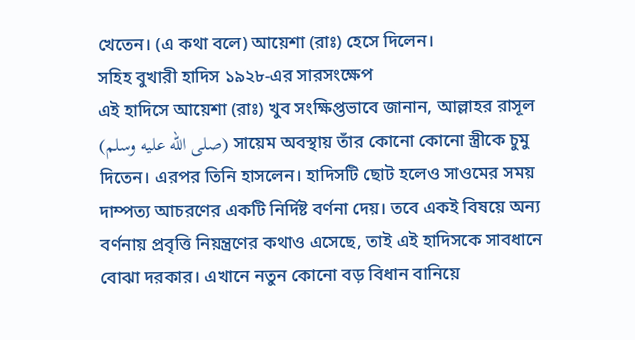খেতেন। (এ কথা বলে) আয়েশা (রাঃ) হেসে দিলেন।
সহিহ বুখারী হাদিস ১৯২৮-এর সারসংক্ষেপ
এই হাদিসে আয়েশা (রাঃ) খুব সংক্ষিপ্তভাবে জানান, আল্লাহর রাসূল (صلى الله عليه وسلم) সায়েম অবস্থায় তাঁর কোনো কোনো স্ত্রীকে চুমু দিতেন। এরপর তিনি হাসলেন। হাদিসটি ছোট হলেও সাওমের সময় দাম্পত্য আচরণের একটি নির্দিষ্ট বর্ণনা দেয়। তবে একই বিষয়ে অন্য বর্ণনায় প্রবৃত্তি নিয়ন্ত্রণের কথাও এসেছে, তাই এই হাদিসকে সাবধানে বোঝা দরকার। এখানে নতুন কোনো বড় বিধান বানিয়ে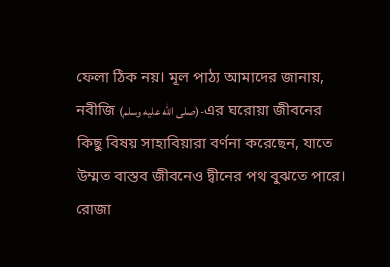ফেলা ঠিক নয়। মূল পাঠ্য আমাদের জানায়, নবীজি (صلى الله عليه وسلم)-এর ঘরোয়া জীবনের কিছু বিষয় সাহাবিয়ারা বর্ণনা করেছেন, যাতে উম্মত বাস্তব জীবনেও দ্বীনের পথ বুঝতে পারে। রোজা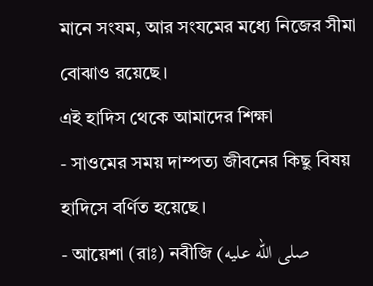মানে সংযম, আর সংযমের মধ্যে নিজের সীমা বোঝাও রয়েছে।
এই হাদিস থেকে আমাদের শিক্ষা
- সাওমের সময় দাম্পত্য জীবনের কিছু বিষয় হাদিসে বর্ণিত হয়েছে।
- আয়েশা (রাঃ) নবীজি (صلى الله عليه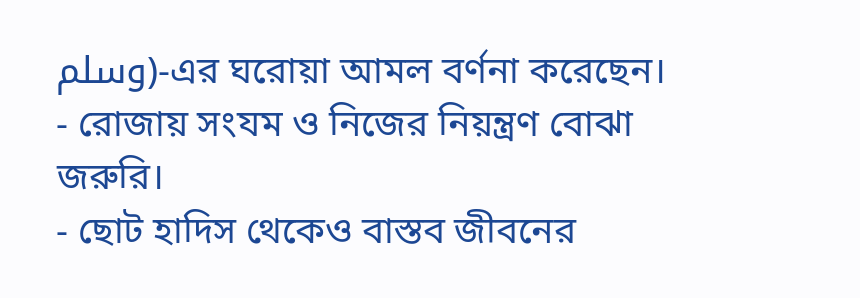وسلم)-এর ঘরোয়া আমল বর্ণনা করেছেন।
- রোজায় সংযম ও নিজের নিয়ন্ত্রণ বোঝা জরুরি।
- ছোট হাদিস থেকেও বাস্তব জীবনের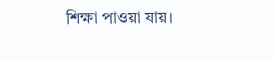শিক্ষা পাওয়া যায়।